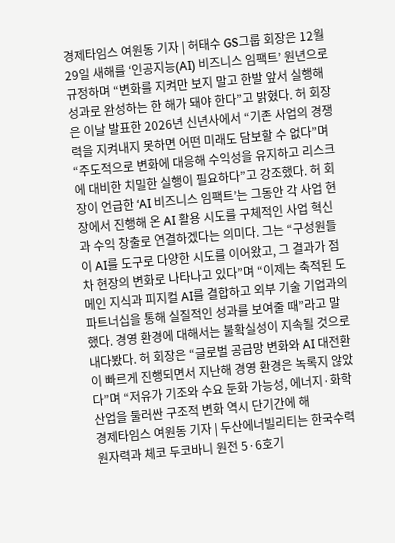경제타임스 여원동 기자 | 허태수 GS그룹 회장은 12월29일 새해를 ‘인공지능(AI) 비즈니스 임팩트’ 원년으로 규정하며 “변화를 지켜만 보지 말고 한발 앞서 실행해 성과로 완성하는 한 해가 돼야 한다”고 밝혔다. 허 회장은 이날 발표한 2026년 신년사에서 “기존 사업의 경쟁력을 지켜내지 못하면 어떤 미래도 담보할 수 없다”며 “주도적으로 변화에 대응해 수익성을 유지하고 리스크에 대비한 치밀한 실행이 필요하다”고 강조했다. 허 회장이 언급한 ‘AI 비즈니스 임팩트’는 그동안 각 사업 현장에서 진행해 온 AI 활용 시도를 구체적인 사업 혁신과 수익 창출로 연결하겠다는 의미다. 그는 “구성원들이 AI를 도구로 다양한 시도를 이어왔고, 그 결과가 점차 현장의 변화로 나타나고 있다”며 “이제는 축적된 도메인 지식과 피지컬 AI를 결합하고 외부 기술 기업과의 파트너십을 통해 실질적인 성과를 보여줄 때”라고 말했다. 경영 환경에 대해서는 불확실성이 지속될 것으로 내다봤다. 허 회장은 “글로벌 공급망 변화와 AI 대전환이 빠르게 진행되면서 지난해 경영 환경은 녹록지 않았다”며 “저유가 기조와 수요 둔화 가능성, 에너지·화학 산업을 둘러싼 구조적 변화 역시 단기간에 해
경제타임스 여원동 기자 | 두산에너빌리티는 한국수력원자력과 체코 두코바니 원전 5·6호기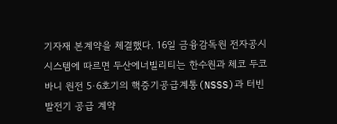기자재 본계약을 체결했다. 16일 금융감독원 전자공시시스템에 따르면 두산에너빌리티는 한수원과 체코 두코바니 원전 5·6호기의 핵증기공급계통(NSSS)과 터빈 발전기 공급 계약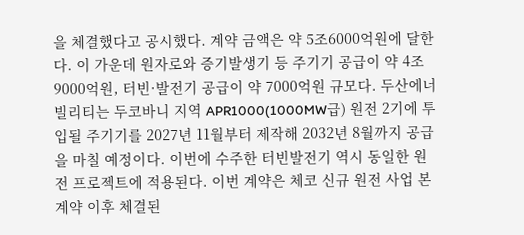을 체결했다고 공시했다. 계약 금액은 약 5조6000억원에 달한다. 이 가운데 원자로와 증기발생기 등 주기기 공급이 약 4조9000억원, 터빈·발전기 공급이 약 7000억원 규모다. 두산에너빌리티는 두코바니 지역 APR1000(1000MW급) 원전 2기에 투입될 주기기를 2027년 11월부터 제작해 2032년 8월까지 공급을 마칠 예정이다. 이번에 수주한 터빈발전기 역시 동일한 원전 프로젝트에 적용된다. 이번 계약은 체코 신규 원전 사업 본계약 이후 체결된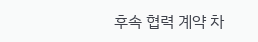후속 협력 계약 차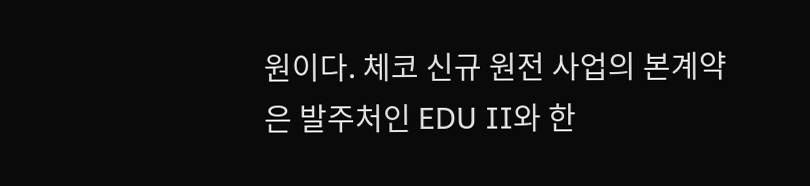원이다. 체코 신규 원전 사업의 본계약은 발주처인 EDU II와 한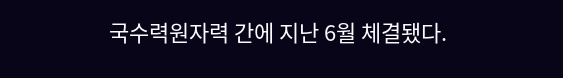국수력원자력 간에 지난 6월 체결됐다.